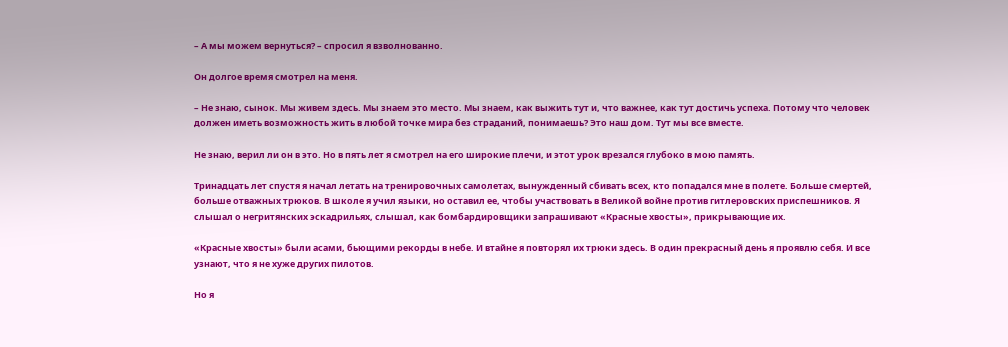– А мы можем вернуться? – спросил я взволнованно.

Он долгое время смотрел на меня.

– Не знаю, сынок. Мы живем здесь. Мы знаем это место. Мы знаем, как выжить тут и, что важнее, как тут достичь успеха. Потому что человек должен иметь возможность жить в любой точке мира без страданий, понимаешь? Это наш дом. Тут мы все вместе.

Не знаю, верил ли он в это. Но в пять лет я смотрел на его широкие плечи, и этот урок врезался глубоко в мою память.

Тринадцать лет спустя я начал летать на тренировочных самолетах, вынужденный сбивать всех, кто попадался мне в полете. Больше смертей, больше отважных трюков. В школе я учил языки, но оставил ее, чтобы участвовать в Великой войне против гитлеровских приспешников. Я слышал о негритянских эскадрильях, слышал, как бомбардировщики запрашивают «Красные хвосты», прикрывающие их.

«Красные хвосты» были асами, бьющими рекорды в небе. И втайне я повторял их трюки здесь. В один прекрасный день я проявлю себя. И все узнают, что я не хуже других пилотов.

Но я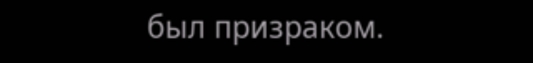был призраком.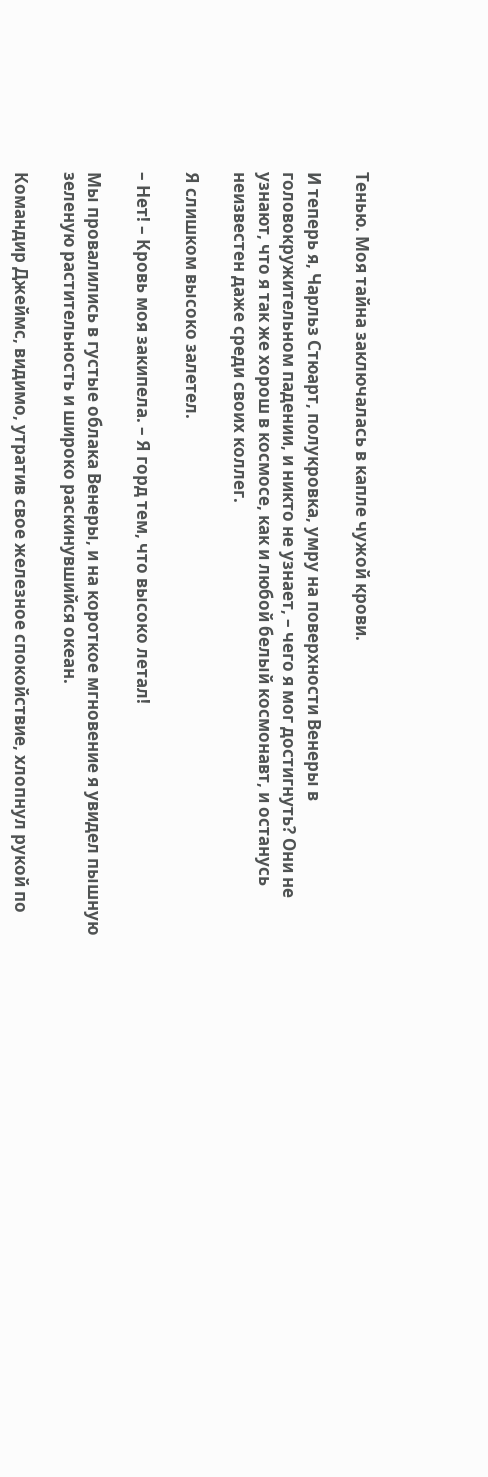Тенью. Моя тайна заключалась в капле чужой крови.

И теперь я, Чарльз Стюарт, полукровка, умру на поверхности Венеры в головокружительном падении, и никто не узнает, – чего я мог достигнуть? Они не узнают, что я так же хорош в космосе, как и любой белый космонавт, и останусь неизвестен даже среди своих коллег.

Я слишком высоко залетел.

– Нет! – Кровь моя закипела. – Я горд тем, что высоко летал!

Мы провалились в густые облака Венеры, и на короткое мгновение я увидел пышную зеленую растительность и широко раскинувшийся океан.

Командир Джеймс, видимо, утратив свое железное спокойствие, хлопнул рукой по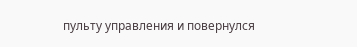пульту управления и повернулся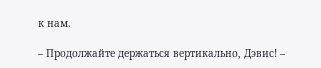к нам.

– Продолжайте держаться вертикально, Дэвис! –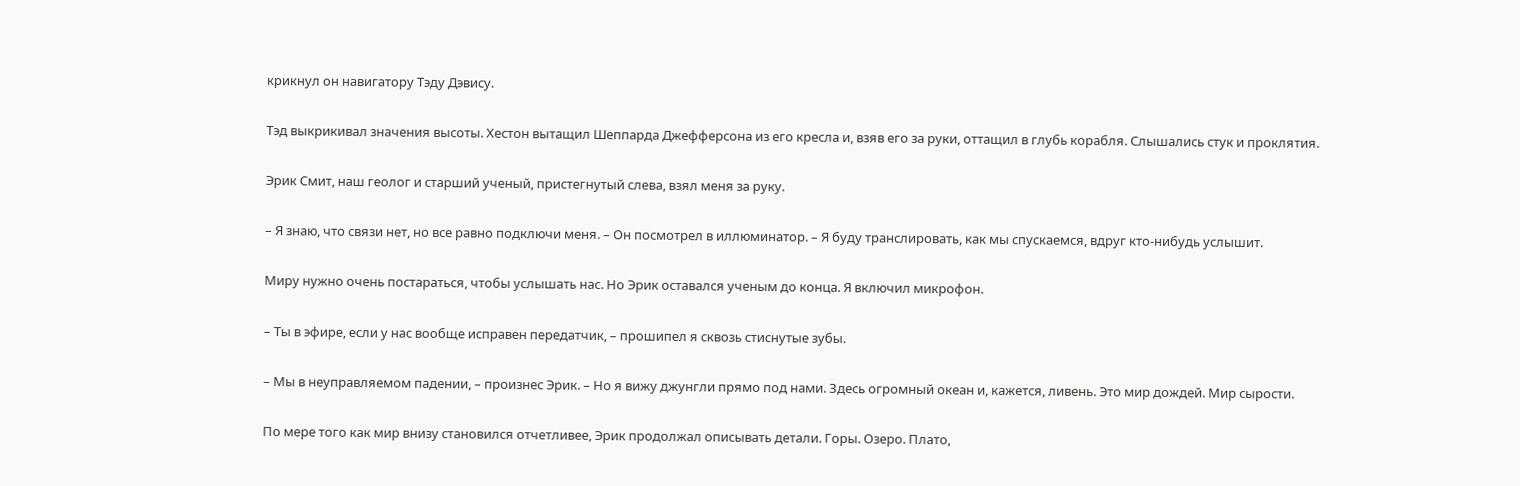крикнул он навигатору Тэду Дэвису.

Тэд выкрикивал значения высоты. Хестон вытащил Шеппарда Джефферсона из его кресла и, взяв его за руки, оттащил в глубь корабля. Слышались стук и проклятия.

Эрик Смит, наш геолог и старший ученый, пристегнутый слева, взял меня за руку.

– Я знаю, что связи нет, но все равно подключи меня. – Он посмотрел в иллюминатор. – Я буду транслировать, как мы спускаемся, вдруг кто-нибудь услышит.

Миру нужно очень постараться, чтобы услышать нас. Но Эрик оставался ученым до конца. Я включил микрофон.

– Ты в эфире, если у нас вообще исправен передатчик, – прошипел я сквозь стиснутые зубы.

– Мы в неуправляемом падении, – произнес Эрик. – Но я вижу джунгли прямо под нами. Здесь огромный океан и, кажется, ливень. Это мир дождей. Мир сырости.

По мере того как мир внизу становился отчетливее, Эрик продолжал описывать детали. Горы. Озеро. Плато,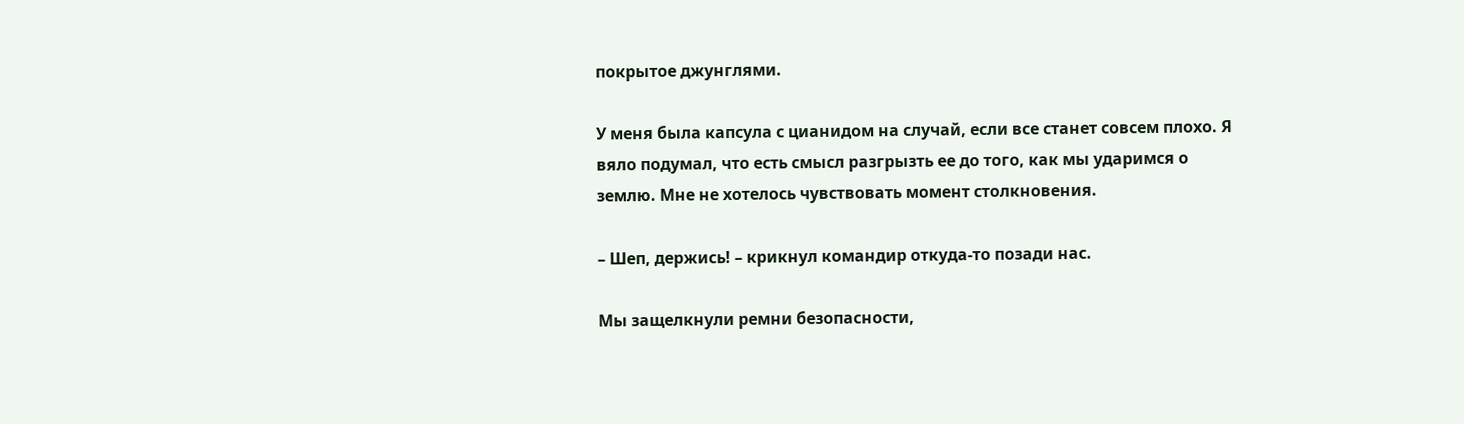покрытое джунглями.

У меня была капсула с цианидом на случай, если все станет совсем плохо. Я вяло подумал, что есть смысл разгрызть ее до того, как мы ударимся о землю. Мне не хотелось чувствовать момент столкновения.

– Шеп, держись! – крикнул командир откуда-то позади нас.

Мы защелкнули ремни безопасности,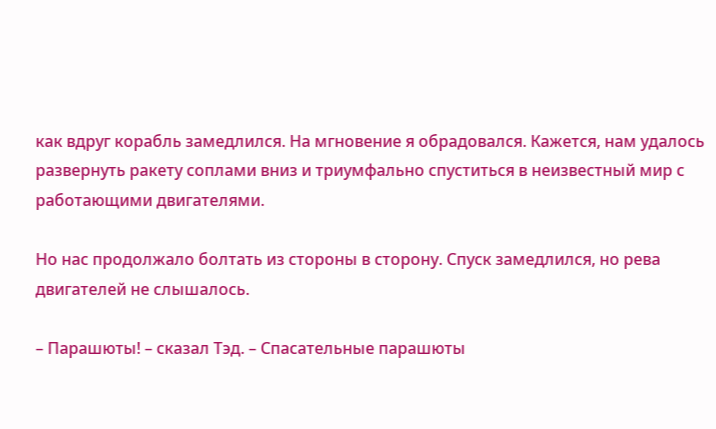как вдруг корабль замедлился. На мгновение я обрадовался. Кажется, нам удалось развернуть ракету соплами вниз и триумфально спуститься в неизвестный мир с работающими двигателями.

Но нас продолжало болтать из стороны в сторону. Спуск замедлился, но рева двигателей не слышалось.

– Парашюты! – сказал Тэд. – Спасательные парашюты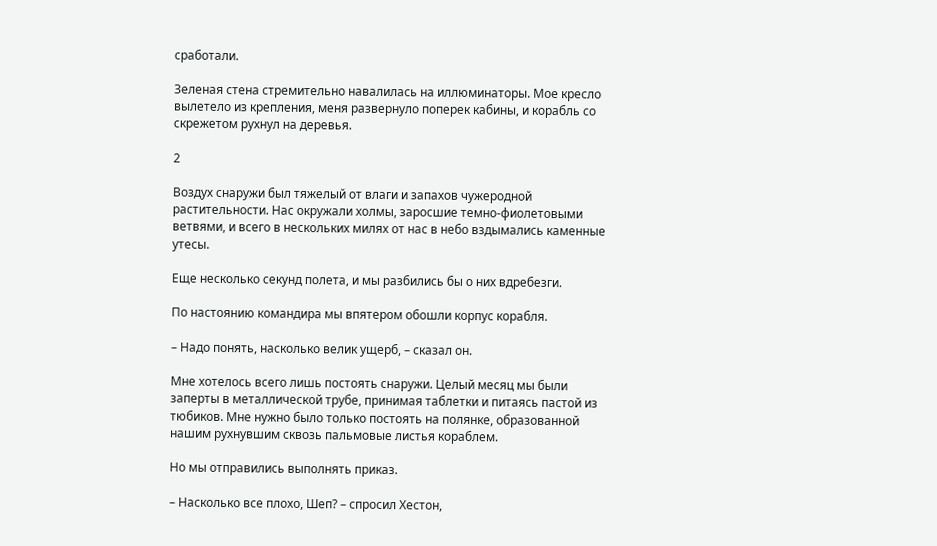сработали.

Зеленая стена стремительно навалилась на иллюминаторы. Мое кресло вылетело из крепления, меня развернуло поперек кабины, и корабль со скрежетом рухнул на деревья.

2

Воздух снаружи был тяжелый от влаги и запахов чужеродной растительности. Нас окружали холмы, заросшие темно-фиолетовыми ветвями, и всего в нескольких милях от нас в небо вздымались каменные утесы.

Еще несколько секунд полета, и мы разбились бы о них вдребезги.

По настоянию командира мы впятером обошли корпус корабля.

– Надо понять, насколько велик ущерб, – сказал он.

Мне хотелось всего лишь постоять снаружи. Целый месяц мы были заперты в металлической трубе, принимая таблетки и питаясь пастой из тюбиков. Мне нужно было только постоять на полянке, образованной нашим рухнувшим сквозь пальмовые листья кораблем.

Но мы отправились выполнять приказ.

– Насколько все плохо, Шеп? – спросил Хестон,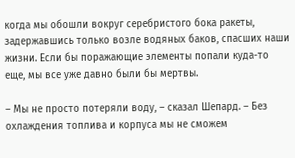когда мы обошли вокруг серебристого бока ракеты, задержавшись только возле водяных баков, спасших наши жизни. Если бы поражающие элементы попали куда-то еще, мы все уже давно были бы мертвы.

– Мы не просто потеряли воду, – сказал Шепард. – Без охлаждения топлива и корпуса мы не сможем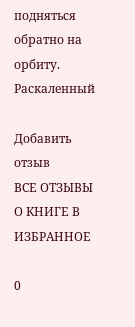подняться обратно на орбиту. Раскаленный

Добавить отзыв
ВСЕ ОТЗЫВЫ О КНИГЕ В ИЗБРАННОЕ

0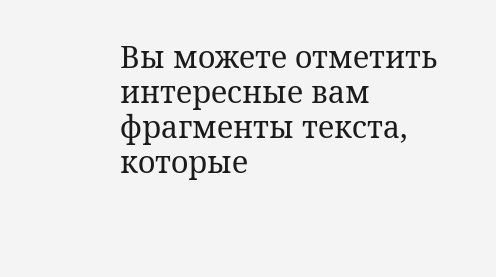Вы можете отметить интересные вам фрагменты текста, которые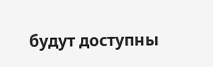будут доступны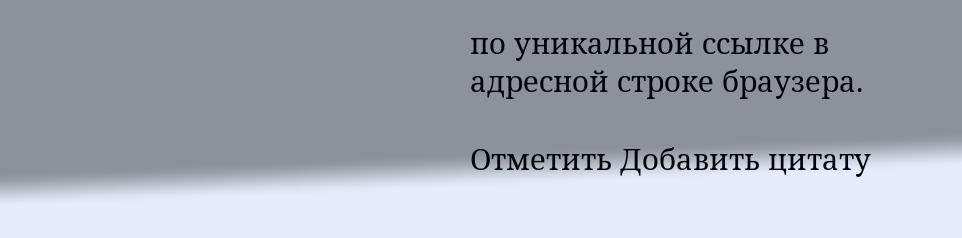по уникальной ссылке в адресной строке браузера.

Отметить Добавить цитату